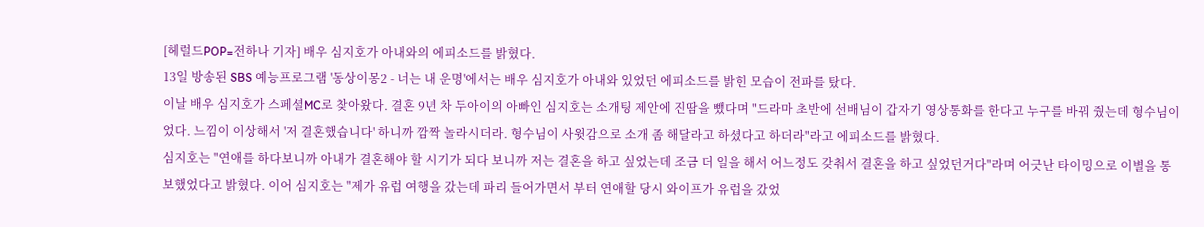[헤럴드POP=전하나 기자] 배우 심지호가 아내와의 에피소드를 밝혔다.
13일 방송된 SBS 예능프로그램 '동상이몽2 - 너는 내 운명'에서는 배우 심지호가 아내와 있었던 에피소드를 밝힌 모습이 전파를 탔다.
이날 배우 심지호가 스페셜MC로 찾아왔다. 결혼 9년 차 두아이의 아빠인 심지호는 소개팅 제안에 진땀을 뺐다며 "드라마 초반에 선배님이 갑자기 영상통화를 한다고 누구를 바꿔 줬는데 형수님이었다. 느낌이 이상해서 '저 결혼했습니다' 하니까 깜짝 놀라시더라. 형수님이 사윗감으로 소개 좀 해달라고 하셨다고 하더라"라고 에피소드를 밝혔다.
심지호는 "연애를 하다보니까 아내가 결혼해야 할 시기가 되다 보니까 저는 결혼을 하고 싶었는데 조금 더 일을 해서 어느정도 갖춰서 결혼을 하고 싶었던거다"라며 어긋난 타이밍으로 이별을 통보했었다고 밝혔다. 이어 심지호는 "제가 유럽 여행을 갔는데 파리 들어가면서 부터 연애할 당시 와이프가 유럽을 갔었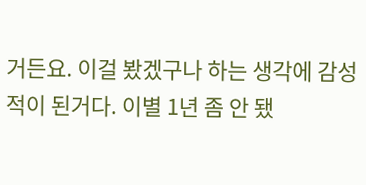거든요. 이걸 봤겠구나 하는 생각에 감성적이 된거다. 이별 1년 좀 안 됐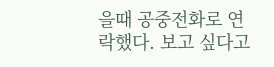을때 공중전화로 연락했다. 보고 싶다고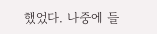했었다. 나중에 들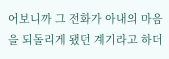어보니까 그 전화가 아내의 마음을 되돌리게 됐던 계기라고 하더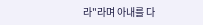라"라며 아내를 다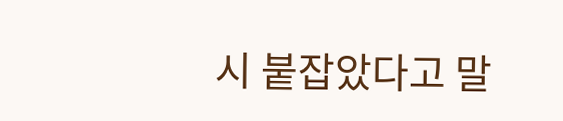시 붙잡았다고 말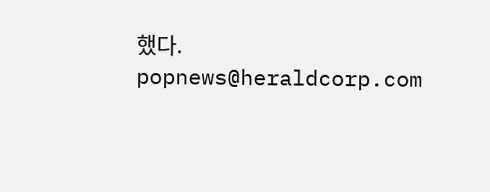했다.
popnews@heraldcorp.com